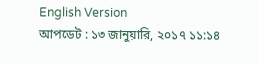English Version
আপডেট : ১৩ জানুয়ারি, ২০১৭ ১১:১৪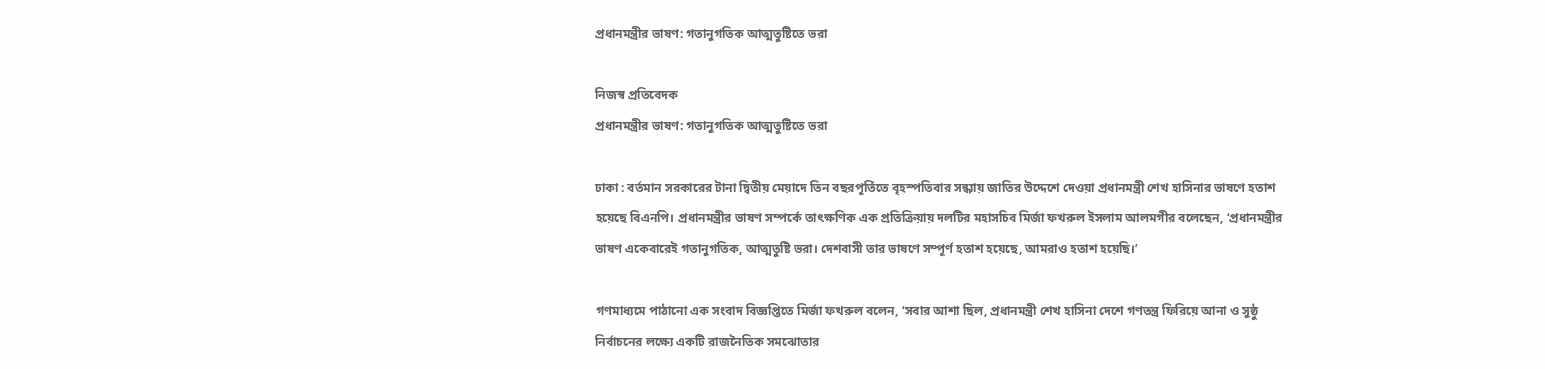প্রধানমন্ত্রীর ভাষণ: গতানুগতিক আত্মতুষ্টিতে ভরা

নিজস্ব প্রতিবেদক
প্রধানমন্ত্রীর ভাষণ: গতানুগতিক আত্মতুষ্টিতে ভরা

ঢাকা : বর্তমান সরকারের টানা দ্বিতীয় মেয়াদে তিন বছরপূর্তিতে বৃহস্পতিবার সন্ধ্যায় জাতির উদ্দেশে দেওয়া প্রধানমন্ত্রী শেখ হাসিনার ভাষণে হতাশ হয়েছে বিএনপি। প্রধানমন্ত্রীর ভাষণ সম্পর্কে তাৎক্ষণিক এক প্রতিক্রিয়ায় দলটির মহাসচিব মির্জা ফখরুল ইসলাম আলমগীর বলেছেন, ‘প্রধানমন্ত্রীর ভাষণ একেবারেই গতানুগতিক, আত্মতুষ্টি ভরা। দেশবাসী তার ভাষণে সম্পূর্ণ হতাশ হয়েছে, আমরাও হতাশ হয়েছি।’

গণমাধ্যমে পাঠানো এক সংবাদ বিজ্ঞপ্তিতে মির্জা ফখরুল বলেন, ‘সবার আশা ছিল, প্রধানমন্ত্রী শেখ হাসিনা দেশে গণতন্ত্র ফিরিয়ে আনা ও সুষ্ঠু নির্বাচনের লক্ষ্যে একটি রাজনৈতিক সমঝোতার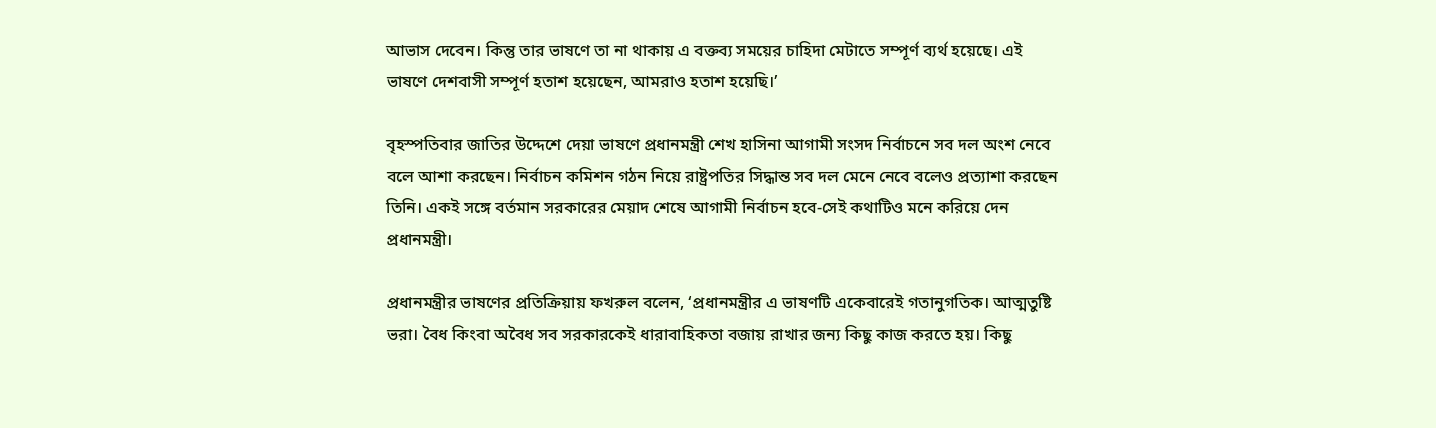আভাস দেবেন। কিন্তু তার ভাষণে তা না থাকায় এ বক্তব্য সময়ের চাহিদা মেটাতে সম্পূর্ণ ব্যর্থ হয়েছে। এই ভাষণে দেশবাসী সম্পূর্ণ হতাশ হয়েছেন, আমরাও হতাশ হয়েছি।’

বৃহস্পতিবার জাতির উদ্দেশে দেয়া ভাষণে প্রধানমন্ত্রী শেখ হাসিনা আগামী সংসদ নির্বাচনে সব দল অংশ নেবে বলে আশা করছেন। নির্বাচন কমিশন গঠন নিয়ে রাষ্ট্রপতির সিদ্ধান্ত সব দল মেনে নেবে বলেও প্রত্যাশা করছেন তিনি। একই সঙ্গে বর্তমান সরকারের মেয়াদ শেষে আগামী নির্বাচন হবে-সেই কথাটিও মনে করিয়ে দেন প্রধানমন্ত্রী।

প্রধানমন্ত্রীর ভাষণের প্রতিক্রিয়ায় ফখরুল বলেন, ‘প্রধানমন্ত্রীর এ ভাষণটি একেবারেই গতানুগতিক। আত্মতুষ্টি ভরা। বৈধ কিংবা অবৈধ সব সরকারকেই ধারাবাহিকতা বজায় রাখার জন্য কিছু কাজ করতে হয়। কিছু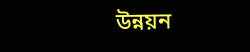উন্নয়ন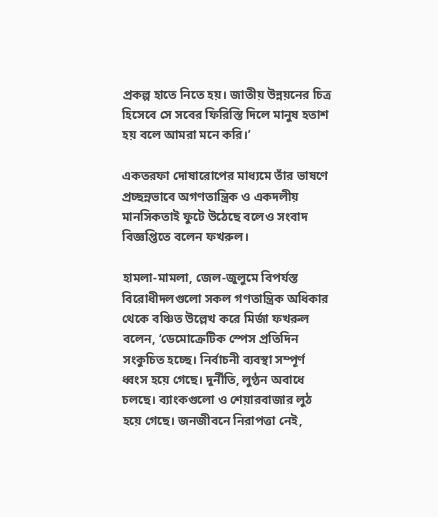প্রকল্প হাতে নিতে হয়। জাতীয় উন্নয়নের চিত্র হিসেবে সে সবের ফিরিস্তি দিলে মানুষ হতাশ হয় বলে আমরা মনে করি।’

একতরফা দোষারোপের মাধ্যমে তাঁর ভাষণে প্রচ্ছন্নভাবে অগণতান্ত্রিক ও একদলীয় মানসিকতাই ফুটে উঠেছে বলেও সংবাদ বিজ্ঞপ্তিতে বলেন ফখরুল।

হামলা-মামলা, জেল-জুলুমে বিপর্যস্ত বিরোধীদলগুলো সকল গণতান্ত্রিক অধিকার থেকে বঞ্চিত উল্লেখ করে মির্জা ফখরুল বলেন, ‘ডেমোক্রেটিক স্পেস প্রতিদিন সংকুচিত হচ্ছে। নির্বাচনী ব্যবস্থা সম্পূর্ণ ধ্বংস হয়ে গেছে। দুর্নীতি, লুণ্ঠন অবাধে চলছে। ব্যাংকগুলো ও শেয়ারবাজার লুঠ হয়ে গেছে। জনজীবনে নিরাপত্তা নেই,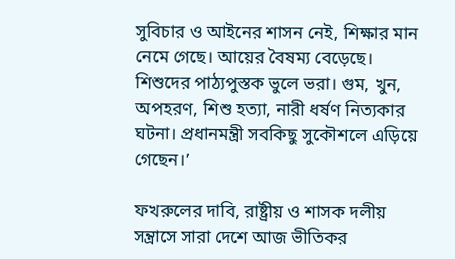সুবিচার ও আইনের শাসন নেই, শিক্ষার মান নেমে গেছে। আয়ের বৈষম্য বেড়েছে। শিশুদের পাঠ্যপুস্তক ভুলে ভরা। গুম, খুন, অপহরণ, শিশু হত্যা, নারী ধর্ষণ নিত্যকার ঘটনা। প্রধানমন্ত্রী সবকিছু সুকৌশলে এড়িয়ে গেছেন।’

ফখরুলের দাবি, রাষ্ট্রীয় ও শাসক দলীয় সন্ত্রাসে সারা দেশে আজ ভীতিকর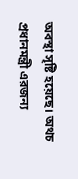অবস্থা সৃষ্টি হয়েছে। অথচ প্রধানমন্ত্রী এরজন্য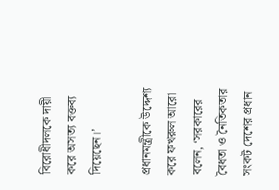বিরোধীদলকে দায়ী করে অসত্য বক্তব্য দিয়েছেন।’

প্রধানমন্ত্রীকে উদ্দেশ্য করে ফখরুল আরো বলেন, ‘সরকারের বৈধতা ও নৈতিকতার সংকট দেশের প্রধান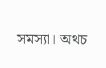সমস্যা। অথচ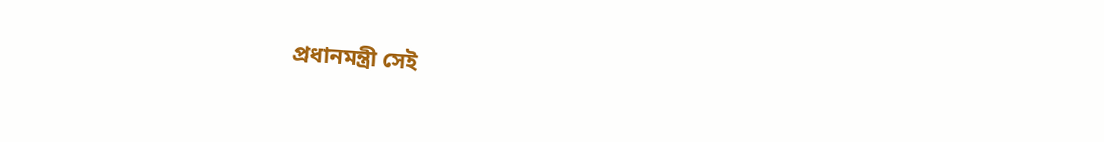প্রধানমন্ত্রী সেই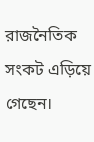রাজনৈতিক সংকট এড়িয়ে গেছেন।